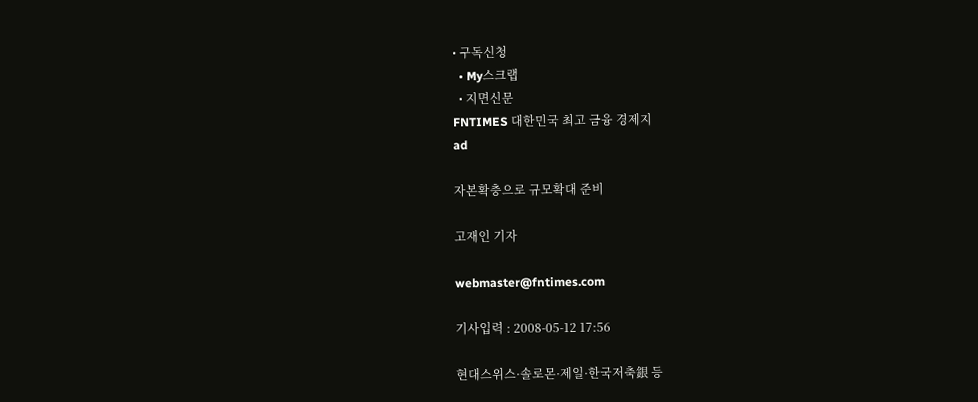• 구독신청
  • My스크랩
  • 지면신문
FNTIMES 대한민국 최고 금융 경제지
ad

자본확충으로 규모확대 준비

고재인 기자

webmaster@fntimes.com

기사입력 : 2008-05-12 17:56

현대스위스·솔로몬·제일·한국저축銀 등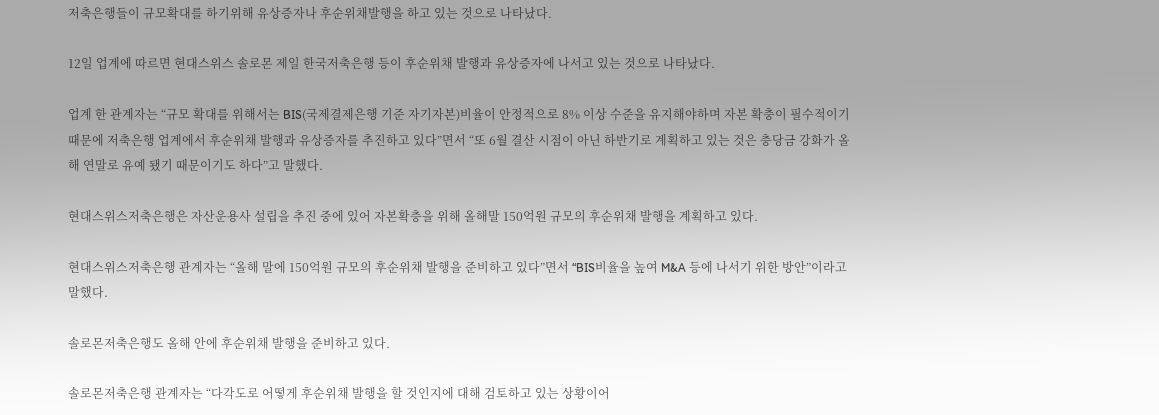저축은행들이 규모확대를 하기위해 유상증자나 후순위채발행을 하고 있는 것으로 나타났다.

12일 업계에 따르면 현대스위스 솔로몬 제일 한국저축은행 등이 후순위채 발행과 유상증자에 나서고 있는 것으로 나타났다.

업계 한 관계자는 “규모 확대를 위해서는 BIS(국제결제은행 기준 자기자본)비율이 안정적으로 8% 이상 수준을 유지해야하며 자본 확충이 필수적이기 때문에 저축은행 업계에서 후순위채 발행과 유상증자를 추진하고 있다”면서 “또 6월 결산 시점이 아닌 하반기로 계획하고 있는 것은 충당금 강화가 올해 연말로 유예 됐기 때문이기도 하다”고 말했다.

현대스위스저축은행은 자산운용사 설립을 추진 중에 있어 자본확충을 위해 올해말 150억원 규모의 후순위채 발행을 계획하고 있다.

현대스위스저축은행 관계자는 “올해 말에 150억원 규모의 후순위채 발행을 준비하고 있다”면서 “BIS비율을 높여 M&A 등에 나서기 위한 방안”이라고 말했다.

솔로몬저축은행도 올해 안에 후순위채 발행을 준비하고 있다.

솔로몬저축은행 관계자는 “다각도로 어떻게 후순위채 발행을 할 것인지에 대해 검토하고 있는 상황이어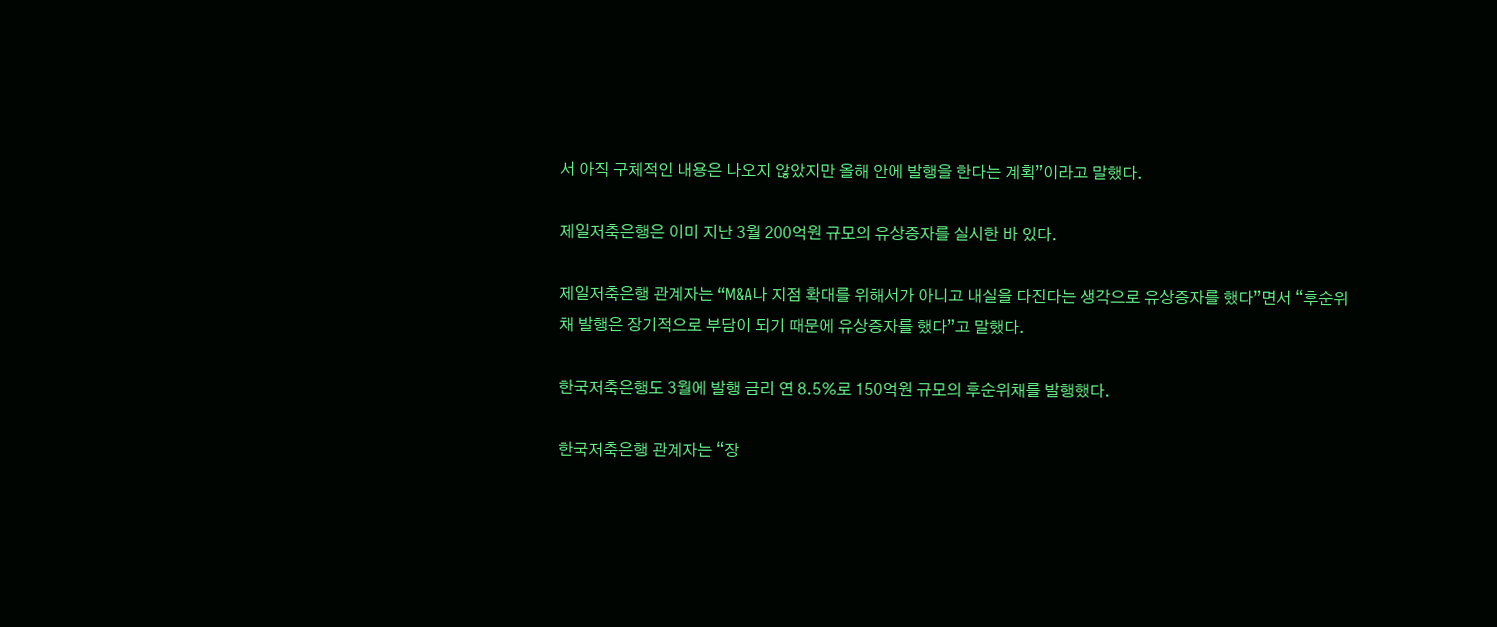서 아직 구체적인 내용은 나오지 않았지만 올해 안에 발행을 한다는 계획”이라고 말했다.

제일저축은행은 이미 지난 3월 200억원 규모의 유상증자를 실시한 바 있다.

제일저축은행 관계자는 “M&A나 지점 확대를 위해서가 아니고 내실을 다진다는 생각으로 유상증자를 했다”면서 “후순위채 발행은 장기적으로 부담이 되기 때문에 유상증자를 했다”고 말했다.

한국저축은행도 3월에 발행 금리 연 8.5%로 150억원 규모의 후순위채를 발행했다.

한국저축은행 관계자는 “장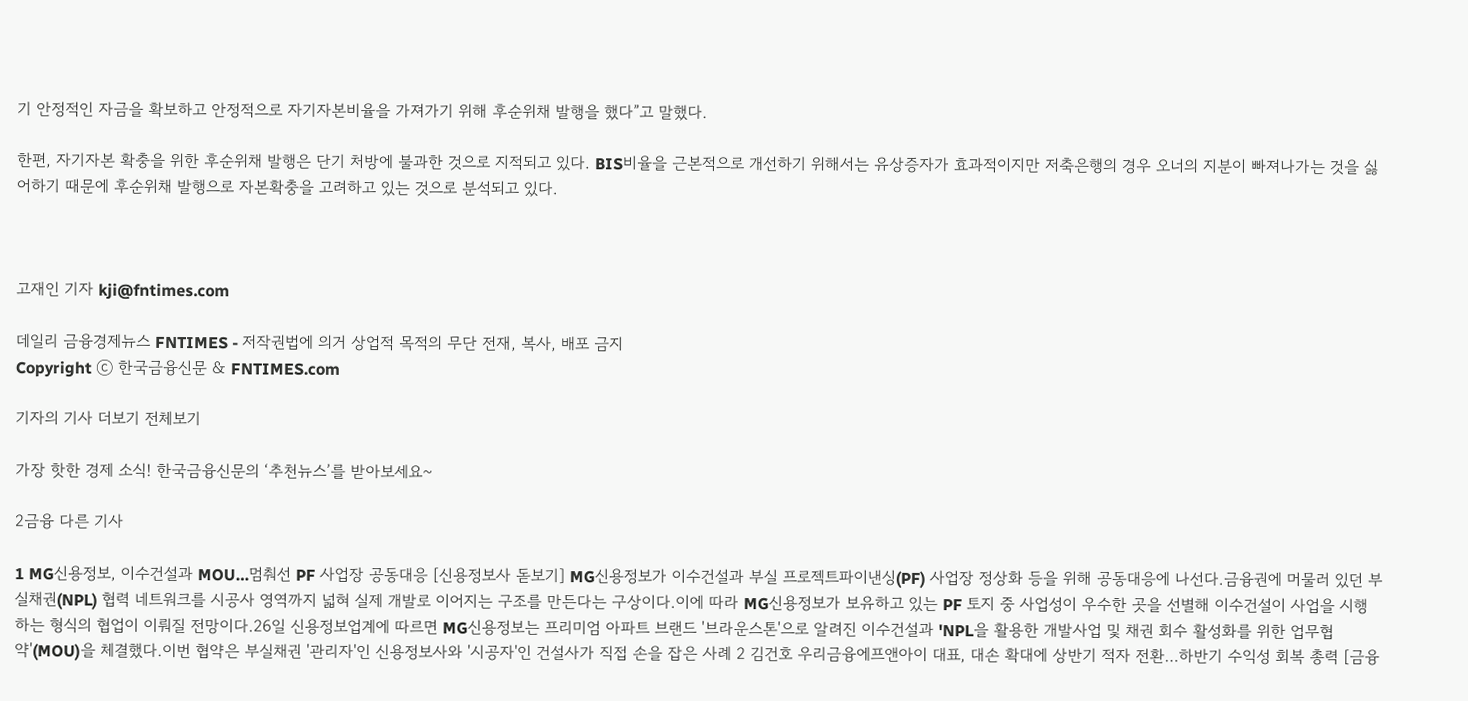기 안정적인 자금을 확보하고 안정적으로 자기자본비율을 가져가기 위해 후순위채 발행을 했다”고 말했다.

한편, 자기자본 확충을 위한 후순위채 발행은 단기 처방에 불과한 것으로 지적되고 있다. BIS비율을 근본적으로 개선하기 위해서는 유상증자가 효과적이지만 저축은행의 경우 오너의 지분이 빠져나가는 것을 싫어하기 때문에 후순위채 발행으로 자본확충을 고려하고 있는 것으로 분석되고 있다.



고재인 기자 kji@fntimes.com

데일리 금융경제뉴스 FNTIMES - 저작권법에 의거 상업적 목적의 무단 전재, 복사, 배포 금지
Copyright ⓒ 한국금융신문 & FNTIMES.com

기자의 기사 더보기 전체보기

가장 핫한 경제 소식! 한국금융신문의 ‘추천뉴스’를 받아보세요~

2금융 다른 기사

1 MG신용정보, 이수건설과 MOU…멈춰선 PF 사업장 공동대응 [신용정보사 돋보기] MG신용정보가 이수건설과 부실 프로젝트파이낸싱(PF) 사업장 정상화 등을 위해 공동대응에 나선다.금융권에 머물러 있던 부실채권(NPL) 협력 네트워크를 시공사 영역까지 넓혀 실제 개발로 이어지는 구조를 만든다는 구상이다.이에 따라 MG신용정보가 보유하고 있는 PF 토지 중 사업성이 우수한 곳을 선별해 이수건설이 사업을 시행하는 형식의 협업이 이뤄질 전망이다.26일 신용정보업계에 따르면 MG신용정보는 프리미엄 아파트 브랜드 '브라운스톤'으로 알려진 이수건설과 'NPL을 활용한 개발사업 및 채권 회수 활성화를 위한 업무협약'(MOU)을 체결했다.이번 협약은 부실채권 '관리자'인 신용정보사와 '시공자'인 건설사가 직접 손을 잡은 사례 2 김건호 우리금융에프앤아이 대표, 대손 확대에 상반기 적자 전환…하반기 수익성 회복 총력 [금융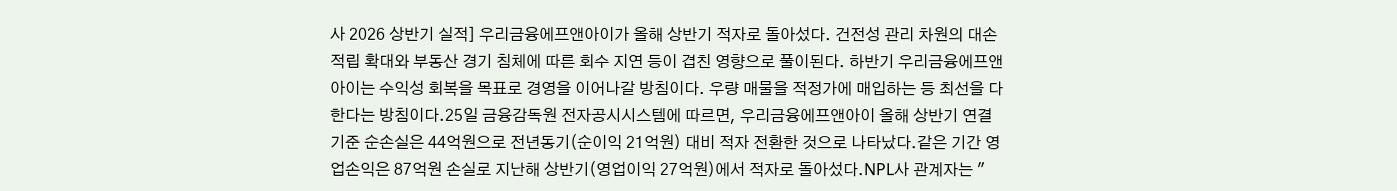사 2026 상반기 실적] 우리금융에프앤아이가 올해 상반기 적자로 돌아섰다. 건전성 관리 차원의 대손 적립 확대와 부동산 경기 침체에 따른 회수 지연 등이 겹친 영향으로 풀이된다. 하반기 우리금융에프앤아이는 수익성 회복을 목표로 경영을 이어나갈 방침이다. 우량 매물을 적정가에 매입하는 등 최선을 다한다는 방침이다.25일 금융감독원 전자공시시스템에 따르면, 우리금융에프앤아이 올해 상반기 연결 기준 순손실은 44억원으로 전년동기(순이익 21억원) 대비 적자 전환한 것으로 나타났다.같은 기간 영업손익은 87억원 손실로 지난해 상반기(영업이익 27억원)에서 적자로 돌아섰다.NPL사 관계자는 "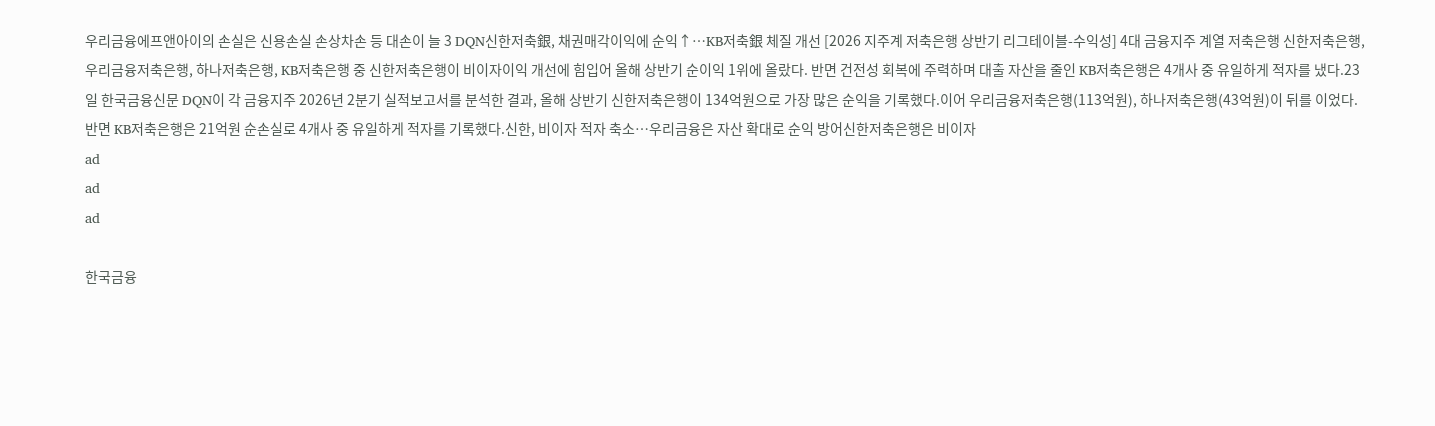우리금융에프앤아이의 손실은 신용손실 손상차손 등 대손이 늘 3 DQN신한저축銀, 채권매각이익에 순익↑…KB저축銀 체질 개선 [2026 지주계 저축은행 상반기 리그테이블-수익성] 4대 금융지주 계열 저축은행 신한저축은행, 우리금융저축은행, 하나저축은행, KB저축은행 중 신한저축은행이 비이자이익 개선에 힘입어 올해 상반기 순이익 1위에 올랐다. 반면 건전성 회복에 주력하며 대출 자산을 줄인 KB저축은행은 4개사 중 유일하게 적자를 냈다.23일 한국금융신문 DQN이 각 금융지주 2026년 2분기 실적보고서를 분석한 결과, 올해 상반기 신한저축은행이 134억원으로 가장 많은 순익을 기록했다.이어 우리금융저축은행(113억원), 하나저축은행(43억원)이 뒤를 이었다. 반면 KB저축은행은 21억원 순손실로 4개사 중 유일하게 적자를 기록했다.신한, 비이자 적자 축소…우리금융은 자산 확대로 순익 방어신한저축은행은 비이자
ad
ad
ad

한국금융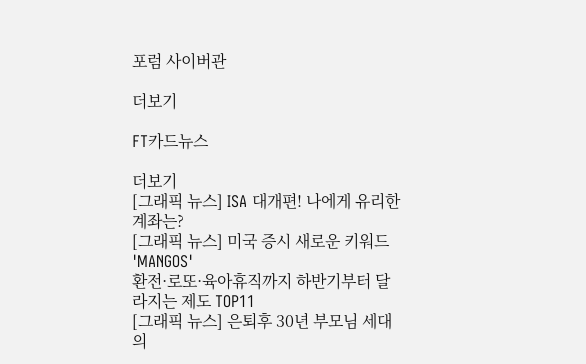포럼 사이버관

더보기

FT카드뉴스

더보기
[그래픽 뉴스] ISA 대개편! 나에게 유리한 계좌는?
[그래픽 뉴스] 미국 증시 새로운 키워드 'MANGOS'
환전·로또·육아휴직까지 하반기부터 달라지는 제도 TOP11
[그래픽 뉴스] 은퇴후 30년 부모님 세대의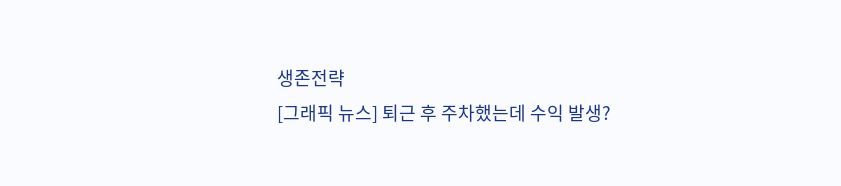생존전략
[그래픽 뉴스] 퇴근 후 주차했는데 수익 발생?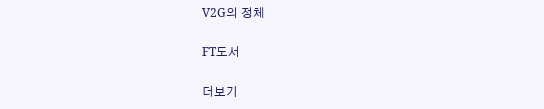V2G의 정체

FT도서

더보기